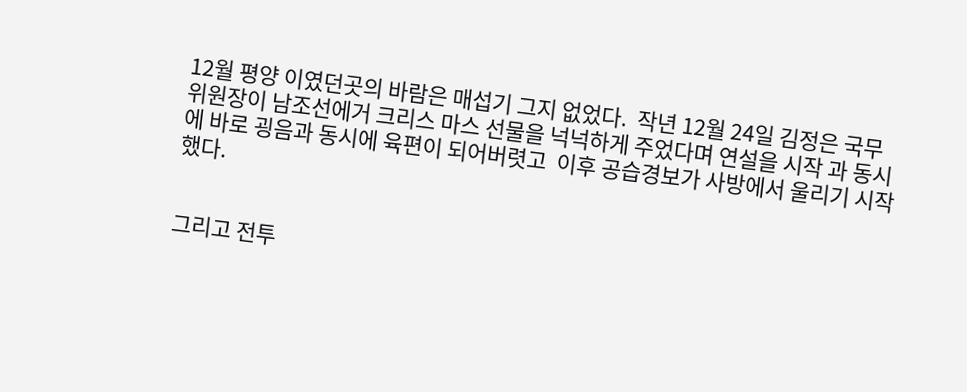12월 평양 이였던곳의 바람은 매섭기 그지 없었다.  작년 12월 24일 김정은 국무 위원장이 남조선에거 크리스 마스 선물을 넉넉하게 주었다며 연설을 시작 과 동시에 바로 굉음과 동시에 육편이 되어버렷고  이후 공습경보가 사방에서 울리기 시작했다.


그리고 전투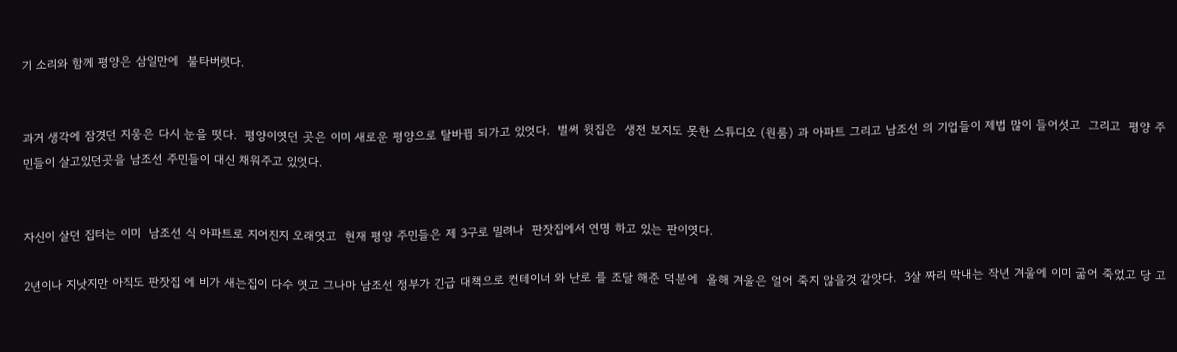기 소리와 함께 평양은 삼일만에  불타버렷다.


과거 생각에 잠겻던 지웅은 다시 눈을 떳다.  평양이엿던 곳은 이미 새로운 평양으로 탈바뀜 되가고 있엇다.  벌써 윗집은  생전 보지도 못한 스튜디오 (원룸) 과 아파트 그리고 남조선 의 기업들이 제법 많이 들어섯고  그리고  평양 주민들이 살고있던곳을 남조선 주민들이 대신 채워주고 있엇다.


자신이 살던 집터는 이미  남조선 식 아파트로 지어진지 오래엿고  현재 평양 주민들은 제 3구로 밀려나  판잣집에서 연명 하고 있는 판이엿다.

2년이나 지낫지만 아직도 판잣집 에 비가 새는집이 다수 엿고 그나마 남조선 정부가 긴급 대책으로 컨테이너 와 난로 를 조달 해준 덕분에  올해 겨울은 얼어 죽지 않을것 같앗다.  3살 짜리 막내는 작년 겨울에 이미 굶어 죽었고 당 고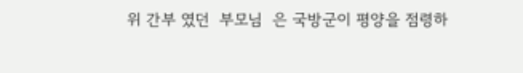위 간부 였던  부모님  은 국방군이 평양을 점령하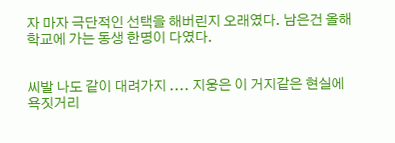자 마자 극단적인 선택을 해버린지 오래였다. 남은건 올해 학교에 가는 동생 한명이 다였다.


씨발 나도 같이 대려가지 .... 지웅은 이 거지같은 현실에 욕짓거리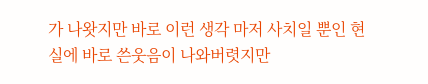가 나왓지만 바로 이런 생각 마저 사치일 뿐인 현실에 바로 쓴웃음이 나와버렷지만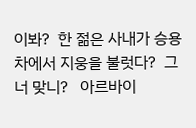이봐?  한 젊은 사내가 승용차에서 지웅을 불럿다?  그 너 맞니?   아르바이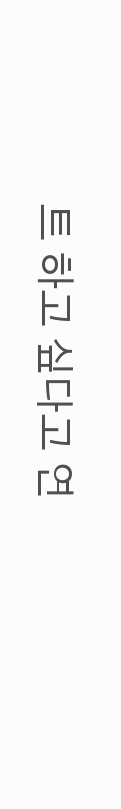트 하고 싶다고 연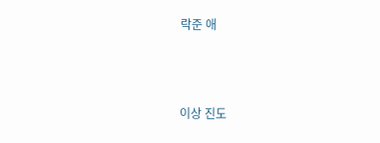락준 애



이상 진도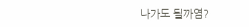나가도 될까염?